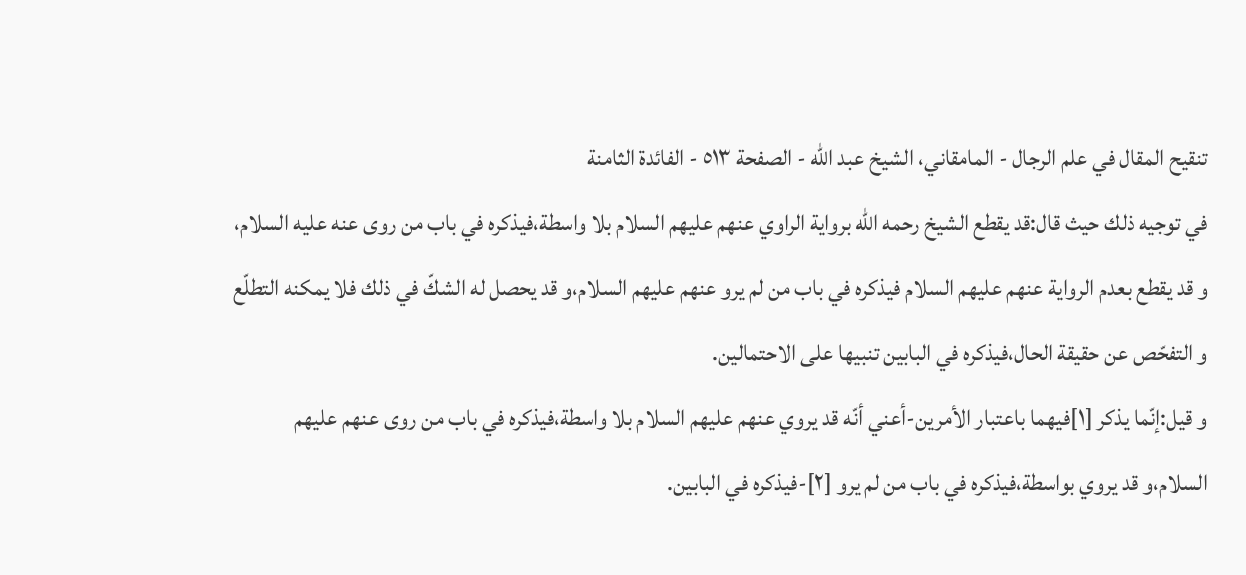تنقيح المقال في علم الرجال - المامقاني، الشيخ عبد الله - الصفحة ٥١٣ - الفائدة الثامنة
في توجيه ذلك حيث قال:قد يقطع الشيخ رحمه اللّه برواية الراوي عنهم عليهم السلام بلا واسطة،فيذكره في باب من روى عنه عليه السلام، و قد يقطع بعدم الرواية عنهم عليهم السلام فيذكره في باب من لم يرو عنهم عليهم السلام،و قد يحصل له الشكّ في ذلك فلا يمكنه التطلّع و التفحّص عن حقيقة الحال،فيذكره في البابين تنبيها على الاحتمالين.
و قيل:إنّما يذكر [١]فيهما باعتبار الأمرين-أعني أنّه قد يروي عنهم عليهم السلام بلا واسطة،فيذكره في باب من روى عنهم عليهم السلام،و قد يروي بواسطة،فيذكره في باب من لم يرو [٢]-فيذكره في البابين.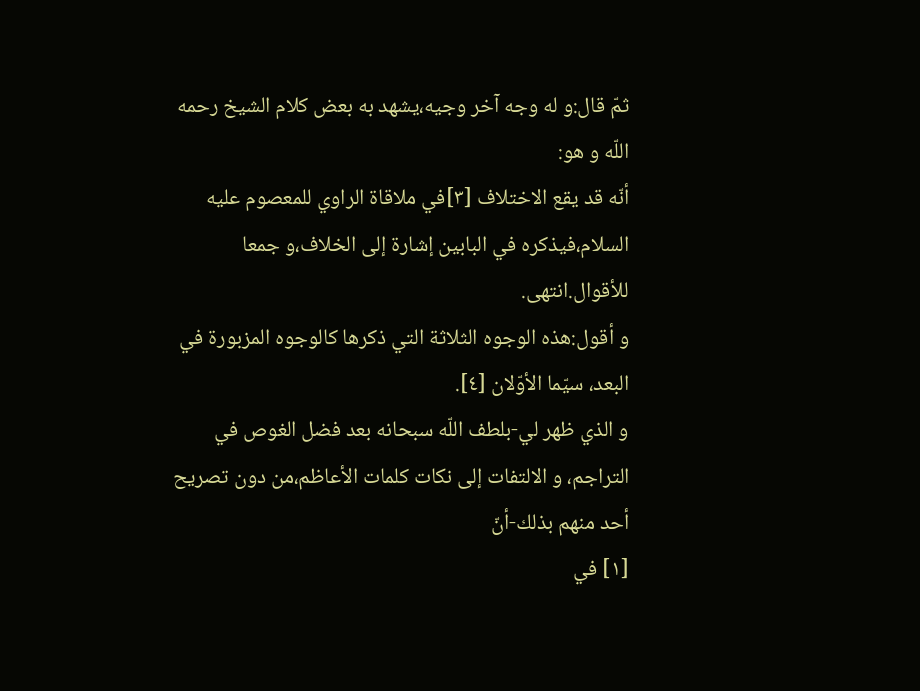ثمّ قال:و له وجه آخر وجيه،يشهد به بعض كلام الشيخ رحمه اللّه و هو:
أنّه قد يقع الاختلاف [٣]في ملاقاة الراوي للمعصوم عليه السلام،فيذكره في البابين إشارة إلى الخلاف،و جمعا للأقوال.انتهى.
و أقول:هذه الوجوه الثلاثة التي ذكرها كالوجوه المزبورة في البعد، سيّما الأوّلان [٤].
و الذي ظهر لي-بلطف اللّه سبحانه بعد فضل الغوص في التراجم، و الالتفات إلى نكات كلمات الأعاظم،من دون تصريح أحد منهم بذلك-أنّ
[١] في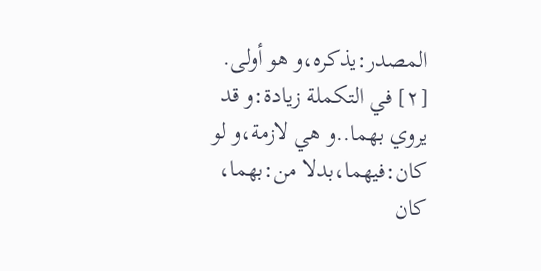المصدر:يذكره،و هو أولى.
[٢] في التكملة زيادة:و قد يروي بهما..و هي لازمة،و لو كان:فيهما،بدلا من:بهما، كان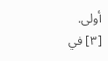أولى.
[٣] في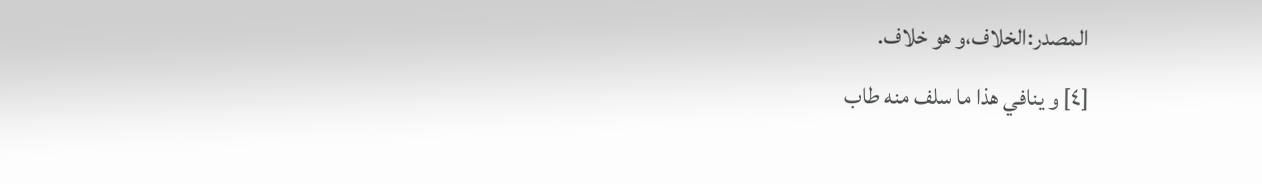المصدر:الخلاف،و هو خلاف.
[٤] و ينافي هذا ما سلف منه طاب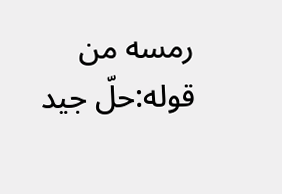رمسه من قوله:حلّ جيد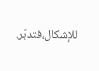للإشكال،فتدبّر.